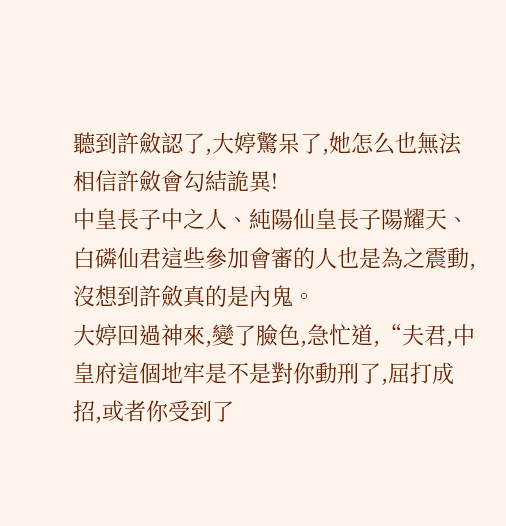聽到許斂認了,大婷驚呆了,她怎么也無法相信許斂會勾結詭異!
中皇長子中之人、純陽仙皇長子陽耀天、白磷仙君這些參加會審的人也是為之震動,沒想到許斂真的是內鬼。
大婷回過神來,變了臉色,急忙道,“夫君,中皇府這個地牢是不是對你動刑了,屈打成招,或者你受到了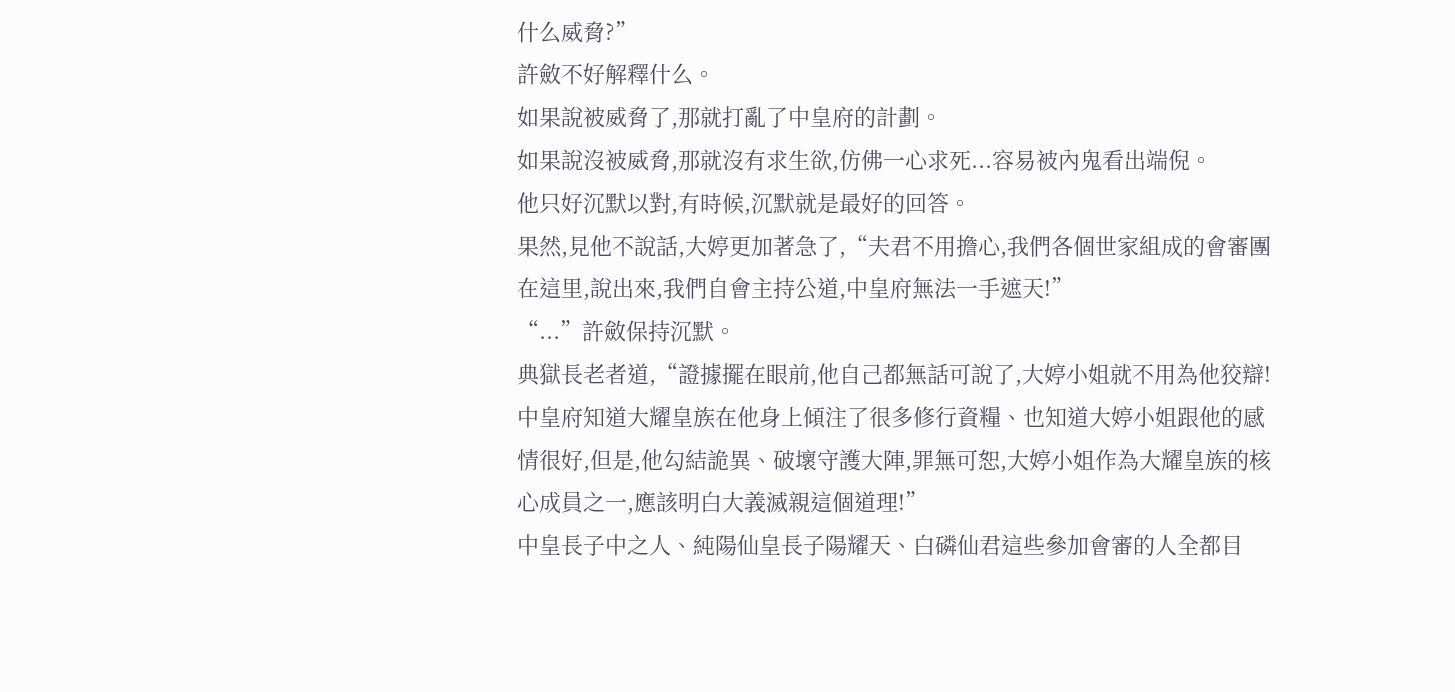什么威脅?”
許斂不好解釋什么。
如果說被威脅了,那就打亂了中皇府的計劃。
如果說沒被威脅,那就沒有求生欲,仿佛一心求死...容易被內鬼看出端倪。
他只好沉默以對,有時候,沉默就是最好的回答。
果然,見他不說話,大婷更加著急了,“夫君不用擔心,我們各個世家組成的會審團在這里,說出來,我們自會主持公道,中皇府無法一手遮天!”
“...”許斂保持沉默。
典獄長老者道,“證據擺在眼前,他自己都無話可說了,大婷小姐就不用為他狡辯!
中皇府知道大耀皇族在他身上傾注了很多修行資糧、也知道大婷小姐跟他的感情很好,但是,他勾結詭異、破壞守護大陣,罪無可恕,大婷小姐作為大耀皇族的核心成員之一,應該明白大義滅親這個道理!”
中皇長子中之人、純陽仙皇長子陽耀天、白磷仙君這些參加會審的人全都目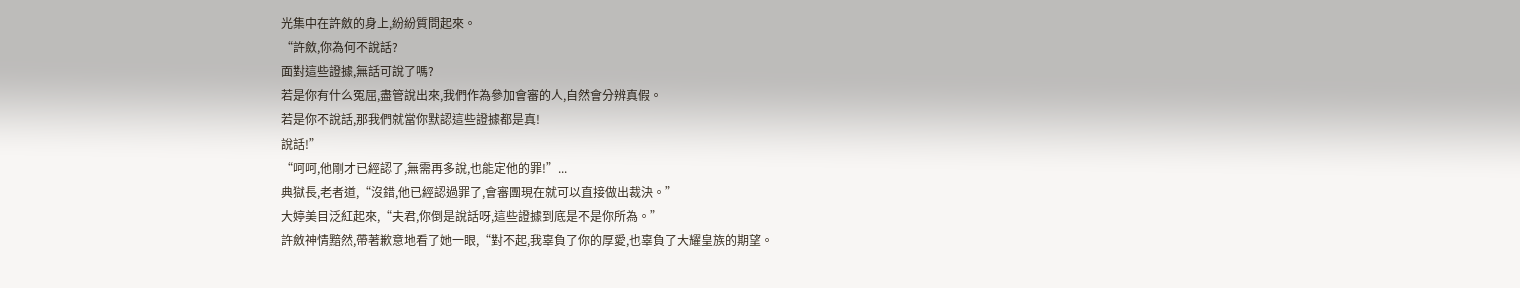光集中在許斂的身上,紛紛質問起來。
“許斂,你為何不說話?
面對這些證據,無話可說了嗎?
若是你有什么冤屈,盡管說出來,我們作為參加會審的人,自然會分辨真假。
若是你不說話,那我們就當你默認這些證據都是真!
說話!”
“呵呵,他剛才已經認了,無需再多說,也能定他的罪!”...
典獄長,老者道,“沒錯,他已經認過罪了,會審團現在就可以直接做出裁決。”
大婷美目泛紅起來,“夫君,你倒是說話呀,這些證據到底是不是你所為。”
許斂神情黯然,帶著歉意地看了她一眼,“對不起,我辜負了你的厚愛,也辜負了大耀皇族的期望。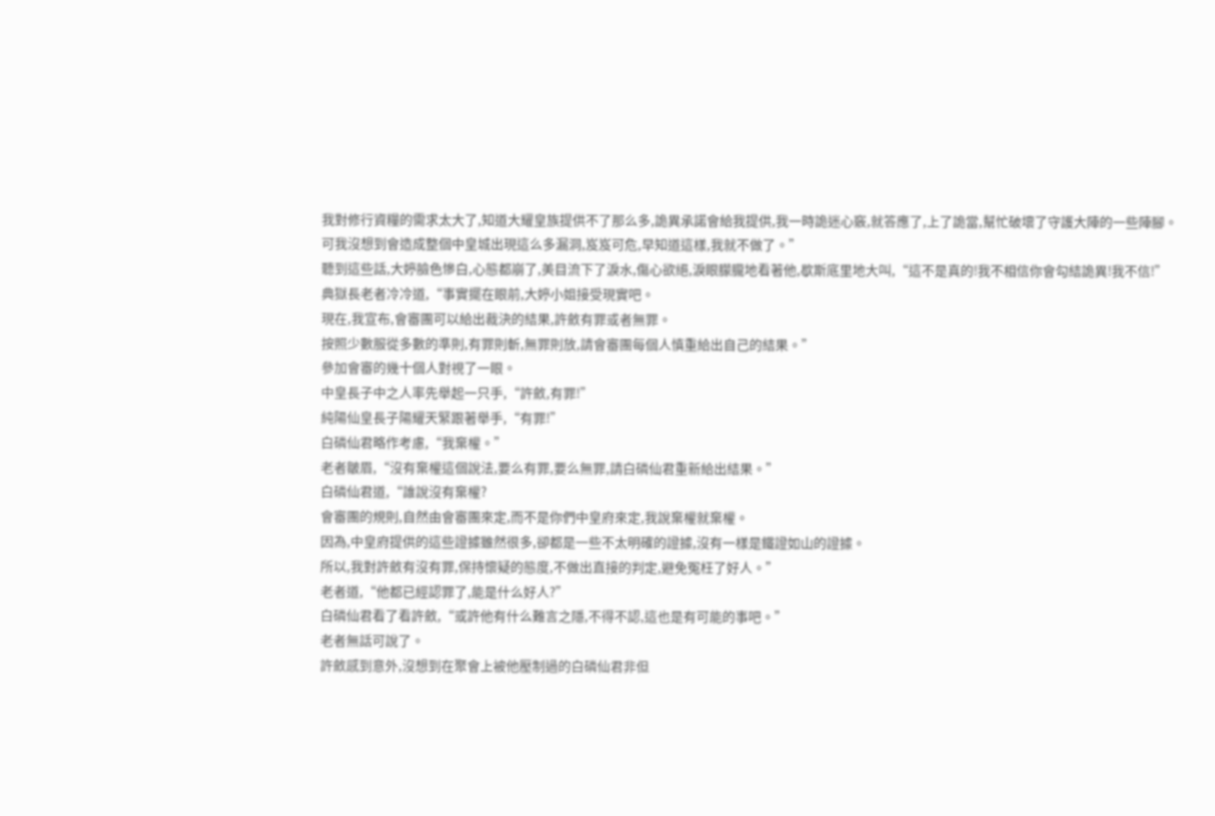我對修行資糧的需求太大了,知道大耀皇族提供不了那么多,詭異承諾會給我提供,我一時詭迷心竅,就答應了,上了詭當,幫忙破壞了守護大陣的一些陣腳。
可我沒想到會造成整個中皇城出現這么多漏洞,岌岌可危,早知道這樣,我就不做了。”
聽到這些話,大婷臉色慘白,心態都崩了,美目流下了淚水,傷心欲絕,淚眼朦朧地看著他,歇斯底里地大叫,“這不是真的!我不相信你會勾結詭異!我不信!”
典獄長老者冷冷道,“事實擺在眼前,大婷小姐接受現實吧。
現在,我宣布,會審團可以給出裁決的結果,許斂有罪或者無罪。
按照少數服從多數的準則,有罪則斬,無罪則放,請會審團每個人慎重給出自己的結果。”
參加會審的幾十個人對視了一眼。
中皇長子中之人率先舉起一只手,“許斂,有罪!”
純陽仙皇長子陽耀天緊跟著舉手,“有罪!”
白磷仙君略作考慮,“我棄權。”
老者皺眉,“沒有棄權這個說法,要么有罪,要么無罪,請白磷仙君重新給出結果。”
白磷仙君道,“誰說沒有棄權?
會審團的規則,自然由會審團來定,而不是你們中皇府來定,我說棄權就棄權。
因為,中皇府提供的這些證據雖然很多,卻都是一些不太明確的證據,沒有一樣是鐵證如山的證據。
所以,我對許斂有沒有罪,保持懷疑的態度,不做出直接的判定,避免冤枉了好人。”
老者道,“他都已經認罪了,能是什么好人?”
白磷仙君看了看許斂,“或許他有什么難言之隱,不得不認,這也是有可能的事吧。”
老者無話可說了。
許斂感到意外,沒想到在聚會上被他壓制過的白磷仙君非但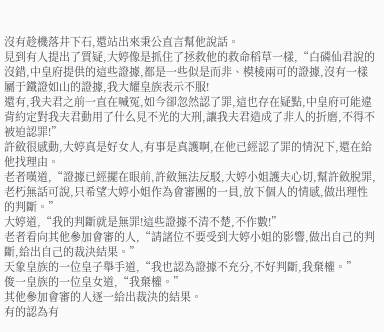沒有趁機落井下石,還站出來秉公直言幫他說話。
見到有人提出了質疑,大婷像是抓住了拯救他的救命稻草一樣,“白磷仙君說的沒錯,中皇府提供的這些證據,都是一些似是而非、模棱兩可的證據,沒有一樣屬于鐵證如山的證據,我大耀皇族表示不服!
還有,我夫君之前一直在喊冤,如今卻忽然認了罪,這也存在疑點,中皇府可能違背約定對我夫君動用了什么見不光的大刑,讓我夫君造成了非人的折磨,不得不被迫認罪!”
許斂很感動,大婷真是好女人,有事是真護啊,在他已經認了罪的情況下,還在給他找理由。
老者嘆道,“證據已經擺在眼前,許斂無法反駁,大婷小姐護夫心切,幫許斂脫罪,老朽無話可說,只希望大婷小姐作為會審團的一員,放下個人的情感,做出理性的判斷。”
大婷道,“我的判斷就是無罪!這些證據不清不楚,不作數!”
老者看向其他參加會審的人,“請諸位不要受到大婷小姐的影響,做出自己的判斷,給出自己的裁決結果。”
天象皇族的一位皇子舉手道,“我也認為證據不充分,不好判斷,我棄權。”
俊一皇族的一位皇女道,“我棄權。”
其他參加會審的人逐一給出裁決的結果。
有的認為有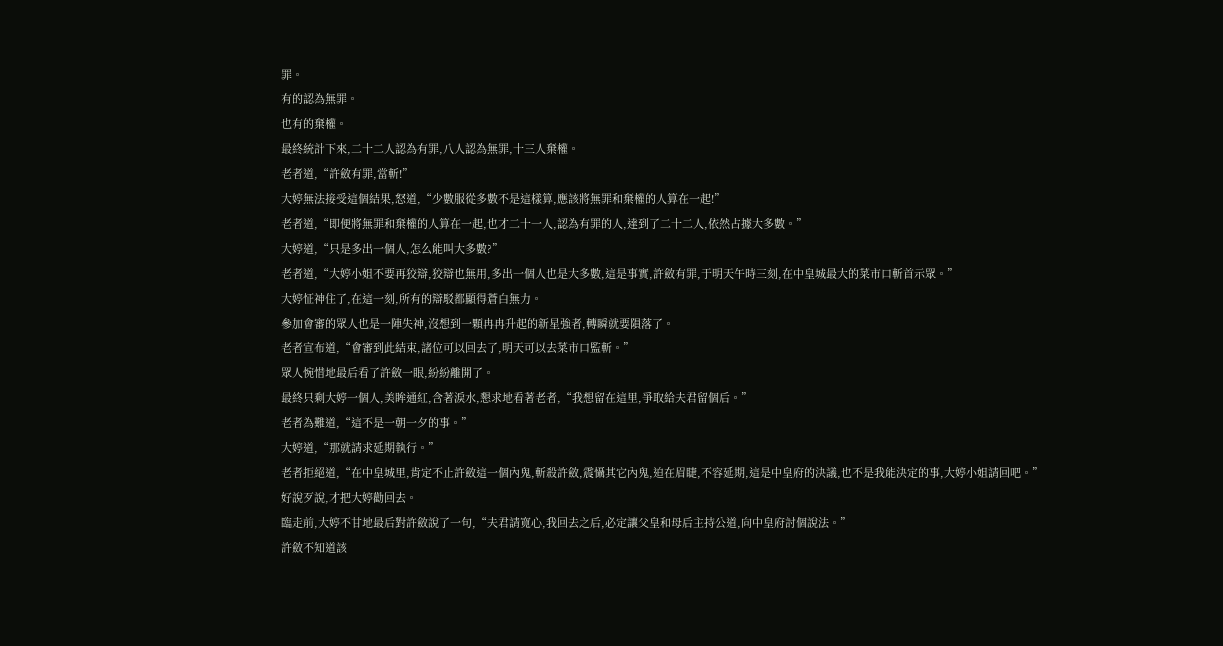罪。
有的認為無罪。
也有的棄權。
最終統計下來,二十二人認為有罪,八人認為無罪,十三人棄權。
老者道,“許斂有罪,當斬!”
大婷無法接受這個結果,怒道,“少數服從多數不是這樣算,應該將無罪和棄權的人算在一起!”
老者道,“即便將無罪和棄權的人算在一起,也才二十一人,認為有罪的人,達到了二十二人,依然占據大多數。”
大婷道,“只是多出一個人,怎么能叫大多數?”
老者道,“大婷小姐不要再狡辯,狡辯也無用,多出一個人也是大多數,這是事實,許斂有罪,于明天午時三刻,在中皇城最大的菜市口斬首示眾。”
大婷怔神住了,在這一刻,所有的辯駁都顯得蒼白無力。
參加會審的眾人也是一陣失神,沒想到一顆冉冉升起的新星強者,轉瞬就要隕落了。
老者宣布道,“會審到此結束,諸位可以回去了,明天可以去菜市口監斬。”
眾人惋惜地最后看了許斂一眼,紛紛離開了。
最終只剩大婷一個人,美眸通紅,含著淚水,懇求地看著老者,“我想留在這里,爭取給夫君留個后。”
老者為難道,“這不是一朝一夕的事。”
大婷道,“那就請求延期執行。”
老者拒絕道,“在中皇城里,肯定不止許斂這一個內鬼,斬殺許斂,震懾其它內鬼,迫在眉睫,不容延期,這是中皇府的決議,也不是我能決定的事,大婷小姐請回吧。”
好說歹說,才把大婷勸回去。
臨走前,大婷不甘地最后對許斂說了一句,“夫君請寬心,我回去之后,必定讓父皇和母后主持公道,向中皇府討個說法。”
許斂不知道該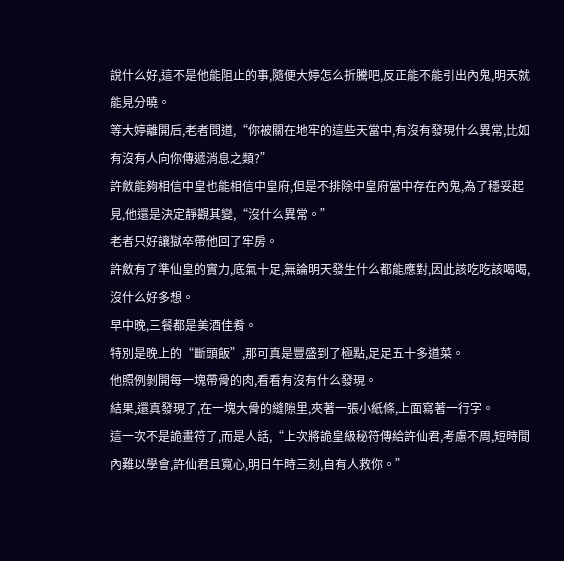說什么好,這不是他能阻止的事,隨便大婷怎么折騰吧,反正能不能引出內鬼,明天就能見分曉。
等大婷離開后,老者問道,“你被關在地牢的這些天當中,有沒有發現什么異常,比如有沒有人向你傳遞消息之類?”
許斂能夠相信中皇也能相信中皇府,但是不排除中皇府當中存在內鬼,為了穩妥起見,他還是決定靜觀其變,“沒什么異常。”
老者只好讓獄卒帶他回了牢房。
許斂有了準仙皇的實力,底氣十足,無論明天發生什么都能應對,因此該吃吃該喝喝,沒什么好多想。
早中晚,三餐都是美酒佳肴。
特別是晚上的“斷頭飯”,那可真是豐盛到了極點,足足五十多道菜。
他照例剝開每一塊帶骨的肉,看看有沒有什么發現。
結果,還真發現了,在一塊大骨的縫隙里,夾著一張小紙條,上面寫著一行字。
這一次不是詭畫符了,而是人話,“上次將詭皇級秘符傳給許仙君,考慮不周,短時間內難以學會,許仙君且寬心,明日午時三刻,自有人救你。”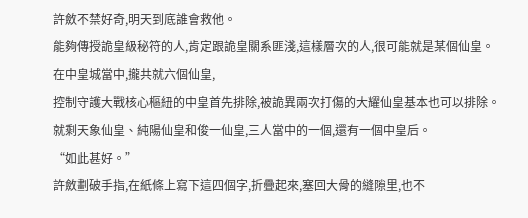許斂不禁好奇,明天到底誰會救他。
能夠傳授詭皇級秘符的人,肯定跟詭皇關系匪淺,這樣層次的人,很可能就是某個仙皇。
在中皇城當中,攏共就六個仙皇,
控制守護大戰核心樞紐的中皇首先排除,被詭異兩次打傷的大耀仙皇基本也可以排除。
就剩天象仙皇、純陽仙皇和俊一仙皇,三人當中的一個,還有一個中皇后。
“如此甚好。”
許斂劃破手指,在紙條上寫下這四個字,折疊起來,塞回大骨的縫隙里,也不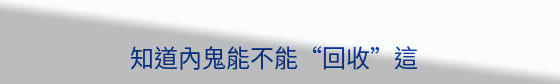知道內鬼能不能“回收”這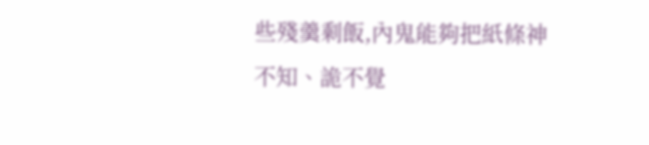些殘羹剩飯,內鬼能夠把紙條神不知、詭不覺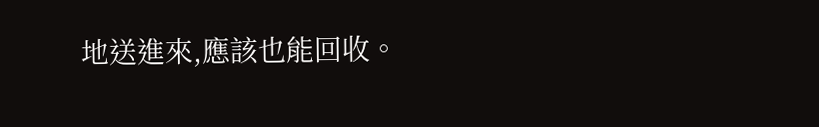地送進來,應該也能回收。